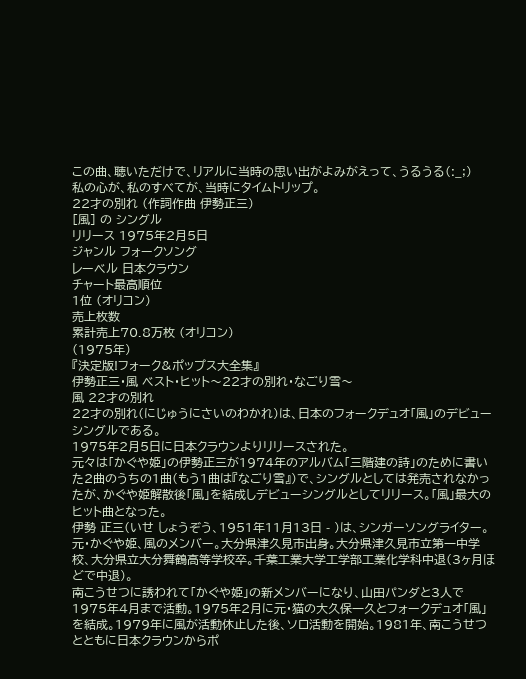この曲、聴いただけで、リアルに当時の思い出がよみがえって、うるうる(:_;)
私の心が、私のすべてが、当時にタイムトリップ。
22才の別れ (作詞作曲 伊勢正三)
[風] の シングル
リリース 1975年2月5日
ジャンル フォークソング
レーベル 日本クラウン
チャート最高順位
1位 (オリコン)
売上枚数
累計売上70.8万枚 (オリコン)
(1975年)
『決定版!フォーク&ポップス大全集』
伊勢正三・風 ベスト・ヒット〜22才の別れ・なごり雪〜
風 22才の別れ
22才の別れ(にじゅうにさいのわかれ)は、日本のフォークデュオ「風」のデビューシングルである。
1975年2月5日に日本クラウンよりリリースされた。
元々は「かぐや姫」の伊勢正三が1974年のアルバム「三階建の詩」のために書いた2曲のうちの1曲(もう1曲は『なごり雪』)で、シングルとしては発売されなかったが、かぐや姫解散後「風」を結成しデビューシングルとしてリリース。「風」最大のヒット曲となった。
伊勢 正三(いせ しょうぞう、1951年11月13日 - )は、シンガーソングライター。元・かぐや姫、風のメンバー。大分県津久見市出身。大分県津久見市立第一中学校、大分県立大分舞鶴高等学校卒。千葉工業大学工学部工業化学科中退(3ヶ月ほどで中退)。
南こうせつに誘われて「かぐや姫」の新メンバーになり、山田パンダと3人で1975年4月まで活動。1975年2月に元・猫の大久保一久とフォークデュオ「風」を結成。1979年に風が活動休止した後、ソロ活動を開始。1981年、南こうせつとともに日本クラウンからポ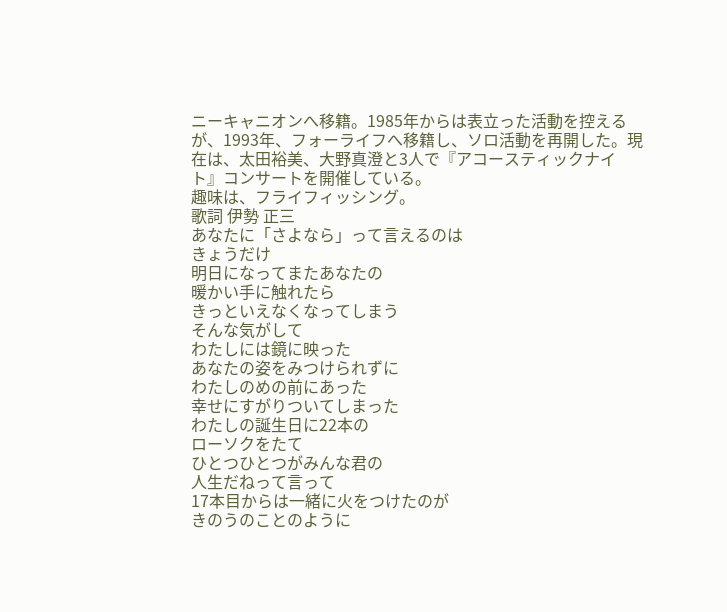ニーキャニオンへ移籍。1985年からは表立った活動を控えるが、1993年、フォーライフへ移籍し、ソロ活動を再開した。現在は、太田裕美、大野真澄と3人で『アコースティックナイト』コンサートを開催している。
趣味は、フライフィッシング。
歌詞 伊勢 正三
あなたに「さよなら」って言えるのは
きょうだけ
明日になってまたあなたの
暖かい手に触れたら
きっといえなくなってしまう
そんな気がして
わたしには鏡に映った
あなたの姿をみつけられずに
わたしのめの前にあった
幸せにすがりついてしまった
わたしの誕生日に22本の
ローソクをたて
ひとつひとつがみんな君の
人生だねって言って
17本目からは一緒に火をつけたのが
きのうのことのように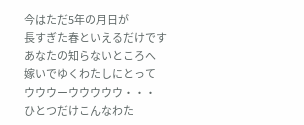今はただ5年の月日が
長すぎた春といえるだけです
あなたの知らないところへ
嫁いでゆくわたしにとって
ウウウーウウウウウ・・・
ひとつだけこんなわた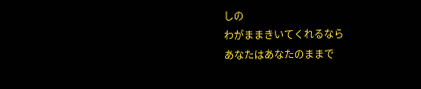しの
わがままきいてくれるなら
あなたはあなたのままで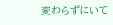変わらずにいて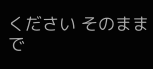ください そのままで